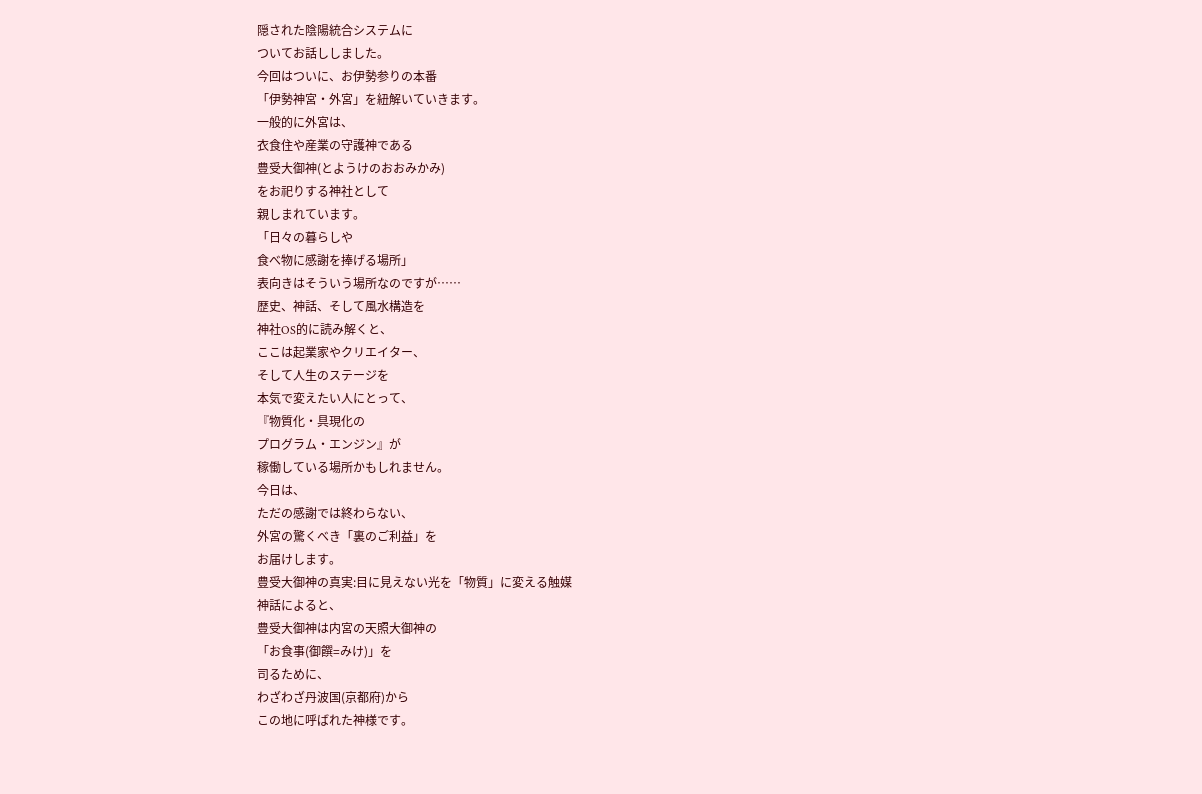隠された陰陽統合システムに
ついてお話ししました。
今回はついに、お伊勢参りの本番
「伊勢神宮・外宮」を紐解いていきます。
一般的に外宮は、
衣食住や産業の守護神である
豊受大御神(とようけのおおみかみ)
をお祀りする神社として
親しまれています。
「日々の暮らしや
食べ物に感謝を捧げる場所」
表向きはそういう場所なのですが……
歴史、神話、そして風水構造を
神社OS的に読み解くと、
ここは起業家やクリエイター、
そして人生のステージを
本気で変えたい人にとって、
『物質化・具現化の
プログラム・エンジン』が
稼働している場所かもしれません。
今日は、
ただの感謝では終わらない、
外宮の驚くべき「裏のご利益」を
お届けします。
豊受大御神の真実:目に見えない光を「物質」に変える触媒
神話によると、
豊受大御神は内宮の天照大御神の
「お食事(御饌=みけ)」を
司るために、
わざわざ丹波国(京都府)から
この地に呼ばれた神様です。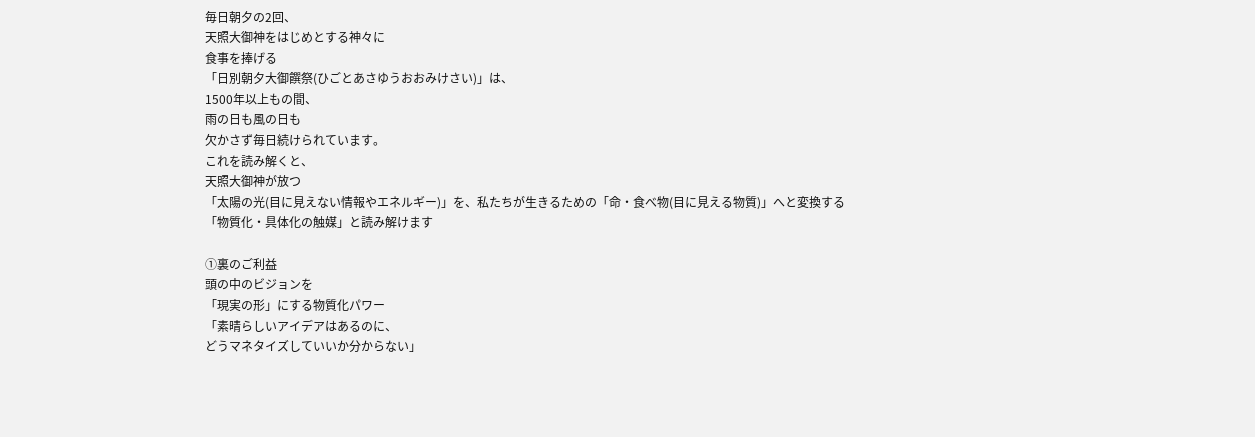毎日朝夕の2回、
天照大御神をはじめとする神々に
食事を捧げる
「日別朝夕大御饌祭(ひごとあさゆうおおみけさい)」は、
1500年以上もの間、
雨の日も風の日も
欠かさず毎日続けられています。
これを読み解くと、
天照大御神が放つ
「太陽の光(目に見えない情報やエネルギー)」を、私たちが生きるための「命・食べ物(目に見える物質)」へと変換する
「物質化・具体化の触媒」と読み解けます

①裏のご利益
頭の中のビジョンを
「現実の形」にする物質化パワー
「素晴らしいアイデアはあるのに、
どうマネタイズしていいか分からない」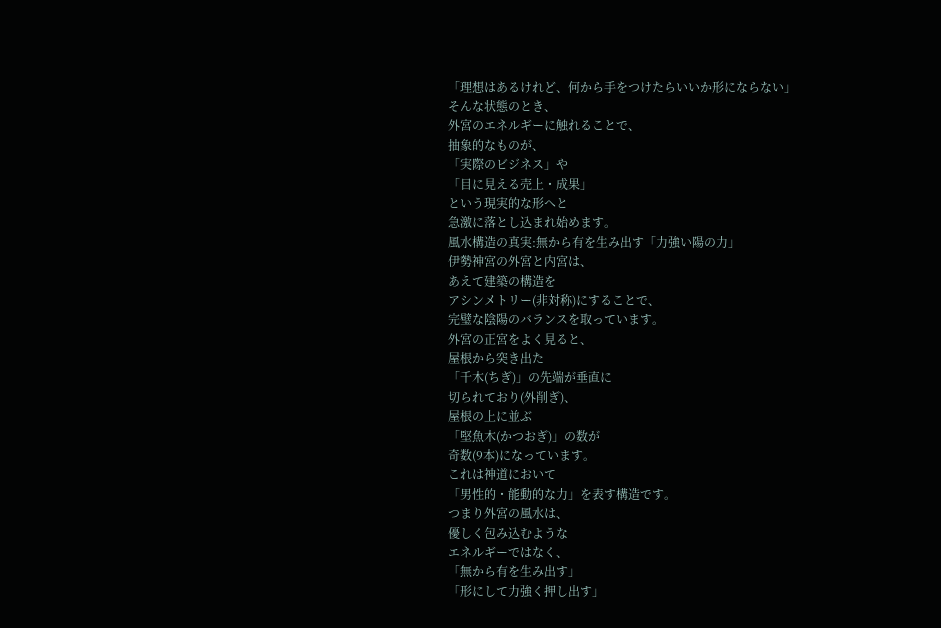「理想はあるけれど、何から手をつけたらいいか形にならない」
そんな状態のとき、
外宮のエネルギーに触れることで、
抽象的なものが、
「実際のビジネス」や
「目に見える売上・成果」
という現実的な形へと
急激に落とし込まれ始めます。
風水構造の真実:無から有を生み出す「力強い陽の力」
伊勢神宮の外宮と内宮は、
あえて建築の構造を
アシンメトリー(非対称)にすることで、
完璧な陰陽のバランスを取っています。
外宮の正宮をよく見ると、
屋根から突き出た
「千木(ちぎ)」の先端が垂直に
切られており(外削ぎ)、
屋根の上に並ぶ
「堅魚木(かつおぎ)」の数が
奇数(9本)になっています。
これは神道において
「男性的・能動的な力」を表す構造です。
つまり外宮の風水は、
優しく包み込むような
エネルギーではなく、
「無から有を生み出す」
「形にして力強く押し出す」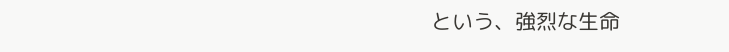という、強烈な生命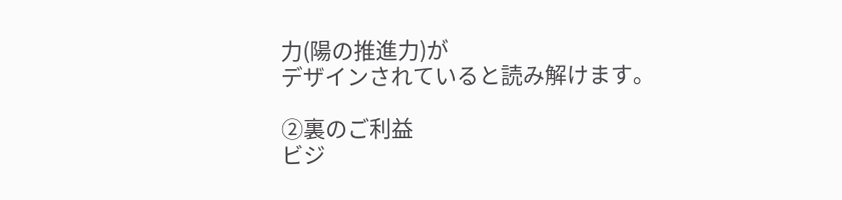力(陽の推進力)が
デザインされていると読み解けます。

②裏のご利益
ビジ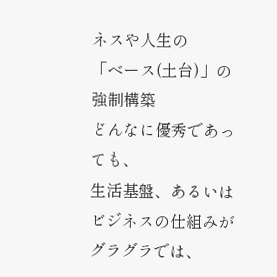ネスや人生の
「ベース(土台)」の強制構築
どんなに優秀であっても、
生活基盤、あるいは
ビジネスの仕組みがグラグラでは、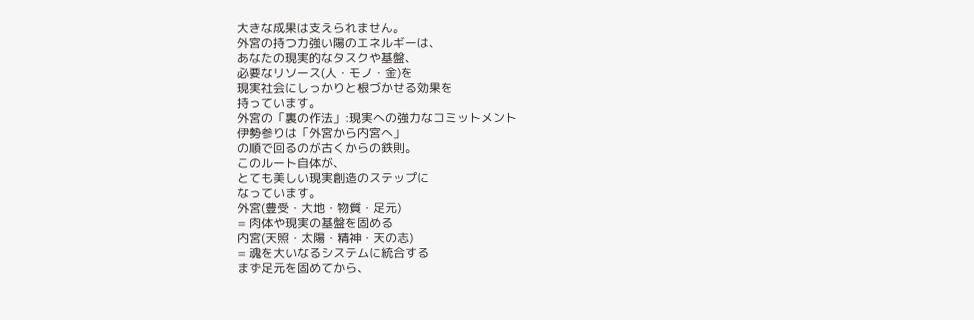大きな成果は支えられません。
外宮の持つ力強い陽のエネルギーは、
あなたの現実的なタスクや基盤、
必要なリソース(人・モノ・金)を
現実社会にしっかりと根づかせる効果を
持っています。
外宮の「裏の作法」:現実への強力なコミットメント
伊勢参りは「外宮から内宮へ」
の順で回るのが古くからの鉄則。
このルート自体が、
とても美しい現実創造のステップに
なっています。
外宮(豊受・大地・物質・足元)
= 肉体や現実の基盤を固める
内宮(天照・太陽・精神・天の志)
= 魂を大いなるシステムに統合する
まず足元を固めてから、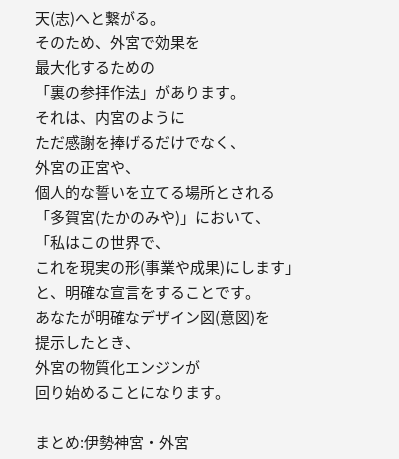天(志)へと繋がる。
そのため、外宮で効果を
最大化するための
「裏の参拝作法」があります。
それは、内宮のように
ただ感謝を捧げるだけでなく、
外宮の正宮や、
個人的な誓いを立てる場所とされる
「多賀宮(たかのみや)」において、
「私はこの世界で、
これを現実の形(事業や成果)にします」
と、明確な宣言をすることです。
あなたが明確なデザイン図(意図)を
提示したとき、
外宮の物質化エンジンが
回り始めることになります。

まとめ:伊勢神宮・外宮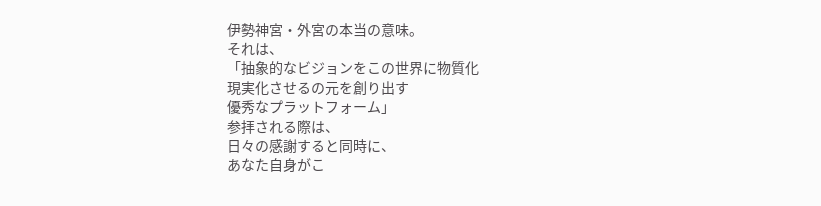伊勢神宮・外宮の本当の意味。
それは、
「抽象的なビジョンをこの世界に物質化
現実化させるの元を創り出す
優秀なプラットフォーム」
参拝される際は、
日々の感謝すると同時に、
あなた自身がこ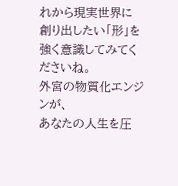れから現実世界に
創り出したい「形」を
強く意識してみてくださいね。
外宮の物質化エンジンが、
あなたの人生を圧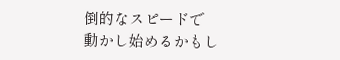倒的なスピードで
動かし始めるかもし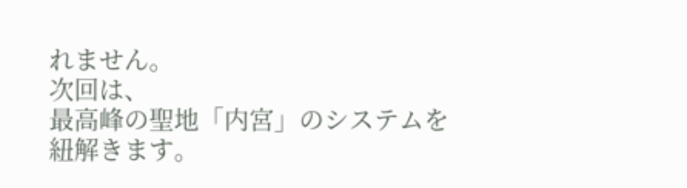れません。
次回は、
最高峰の聖地「内宮」のシステムを
紐解きます。